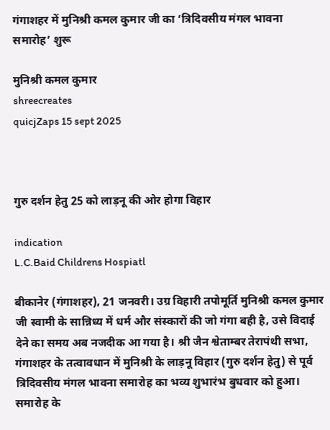गंगाशहर में मुनिश्री कमल कुमार जी का ‘त्रिदिवसीय मंगल भावना समारोह’ शुरू

मुनिश्री कमल कुमार
shreecreates
quicjZaps 15 sept 2025



गुरु दर्शन हेतु 25 को लाड़नू की ओर होगा विहार

indication
L.C.Baid Childrens Hospiatl

बीकानेर (गंगाशहर), 21 जनवरी। उग्र विहारी तपोमूर्ति मुनिश्री कमल कुमार जी स्वामी के सान्निध्य में धर्म और संस्कारों की जो गंगा बही है, उसे विदाई देने का समय अब नजदीक आ गया है। श्री जैन श्वेताम्बर तेरापंथी सभा, गंगाशहर के तत्वावधान में मुनिश्री के लाड़नू विहार (गुरु दर्शन हेतु) से पूर्व त्रिदिवसीय मंगल भावना समारोह का भव्य शुभारंभ बुधवार को हुआ। समारोह के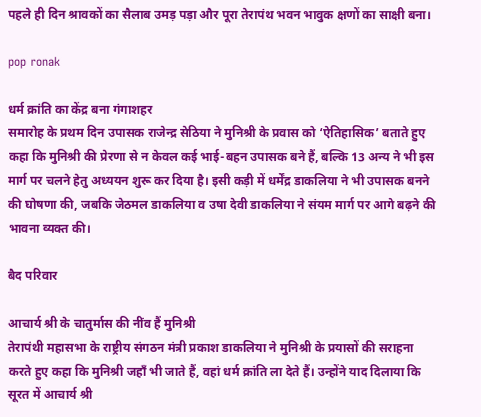पहले ही दिन श्रावकों का सैलाब उमड़ पड़ा और पूरा तेरापंथ भवन भावुक क्षणों का साक्षी बना।

pop ronak

धर्म क्रांति का केंद्र बना गंगाशहर
समारोह के प्रथम दिन उपासक राजेन्द्र सेठिया ने मुनिश्री के प्रवास को ‘ऐतिहासिक’ बताते हुए कहा कि मुनिश्री की प्रेरणा से न केवल कई भाई-बहन उपासक बने हैं, बल्कि 13 अन्य ने भी इस मार्ग पर चलने हेतु अध्ययन शुरू कर दिया है। इसी कड़ी में धर्मेंद्र डाकलिया ने भी उपासक बनने की घोषणा की, जबकि जेठमल डाकलिया व उषा देवी डाकलिया ने संयम मार्ग पर आगे बढ़ने की भावना व्यक्त की।

बैद परिवार

आचार्य श्री के चातुर्मास की नींव हैं मुनिश्री
तेरापंथी महासभा के राष्ट्रीय संगठन मंत्री प्रकाश डाकलिया ने मुनिश्री के प्रयासों की सराहना करते हुए कहा कि मुनिश्री जहाँ भी जाते हैं, वहां धर्म क्रांति ला देते हैं। उन्होंने याद दिलाया कि सूरत में आचार्य श्री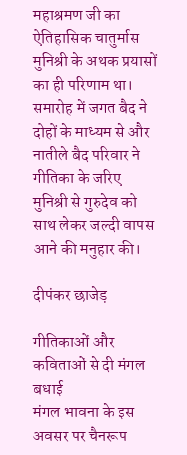महाश्रमण जी का ऐतिहासिक चातुर्मास मुनिश्री के अथक प्रयासों का ही परिणाम था। समारोह में जगत बैद ने दोहों के माध्यम से और नातीले बैद परिवार ने गीतिका के जरिए मुनिश्री से गुरुदेव को साथ लेकर जल्दी वापस आने की मनुहार की।

दीपंकर छाजेड़

गीतिकाओं और कविताओं से दी मंगल बधाई
मंगल भावना के इस अवसर पर चैनरूप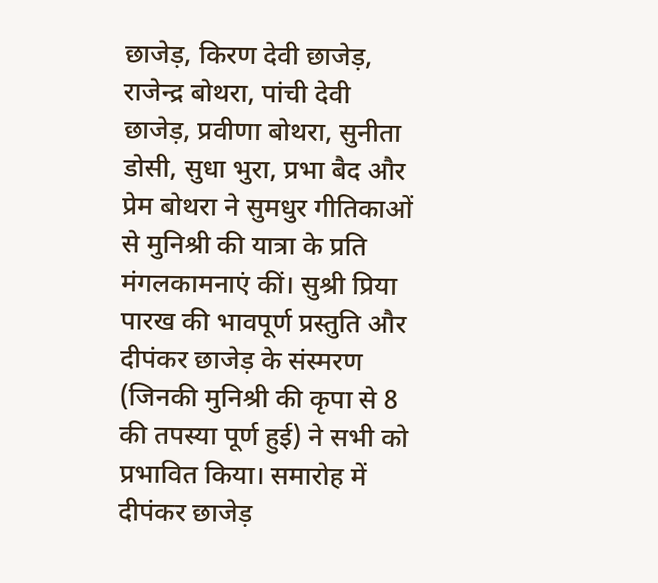छाजेड़, किरण देवी छाजेड़, राजेन्द्र बोथरा, पांची देवी छाजेड़, प्रवीणा बोथरा, सुनीता डोसी, सुधा भुरा, प्रभा बैद और प्रेम बोथरा ने सुमधुर गीतिकाओं से मुनिश्री की यात्रा के प्रति मंगलकामनाएं कीं। सुश्री प्रिया पारख की भावपूर्ण प्रस्तुति और दीपंकर छाजेड़ के संस्मरण (जिनकी मुनिश्री की कृपा से 8 की तपस्या पूर्ण हुई) ने सभी को प्रभावित किया। समारोह में दीपंकर छाजेड़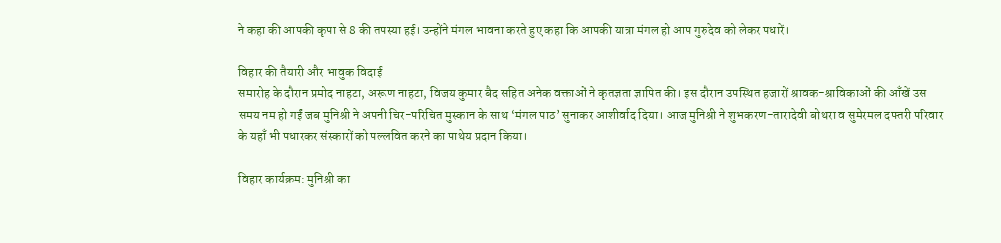ने कहा की आपकी कृपा से 8 की तपस्या हई। उन्होंने मंगल भावना करते हुए कहा कि आपकी यात्रा मंगल हो आप गुरुदेव को लेकर पधारें।

विहार की तैयारी और भावुक विदाई
समारोह के दौरान प्रमोद नाहटा, अरूण नाहटा, विजय कुमार बैद सहित अनेक वक्ताओं ने कृतज्ञता ज्ञापित की। इस दौरान उपस्थित हजारों श्रावक-श्राविकाओं की आँखें उस समय नम हो गईं जब मुनिश्री ने अपनी चिर-परिचित मुस्कान के साथ ‘मंगल पाठ’ सुनाकर आशीर्वाद दिया। आज मुनिश्री ने शुभकरण-तारादेवी बोथरा व सुमेरमल दफ्तरी परिवार के यहाँ भी पधारकर संस्कारों को पल्लवित करने का पाथेय प्रदान किया।

विहार कार्यक्रम: मुनिश्री का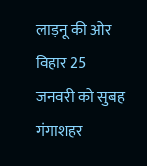लाड़नू की ओर विहार 25 जनवरी को सुबह गंगाशहर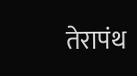तेरापंथ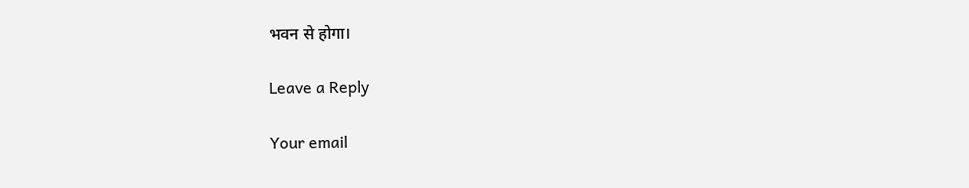भवन से होगा।

Leave a Reply

Your email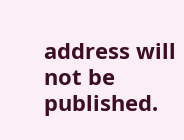address will not be published.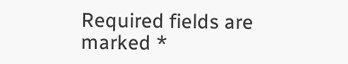Required fields are marked *